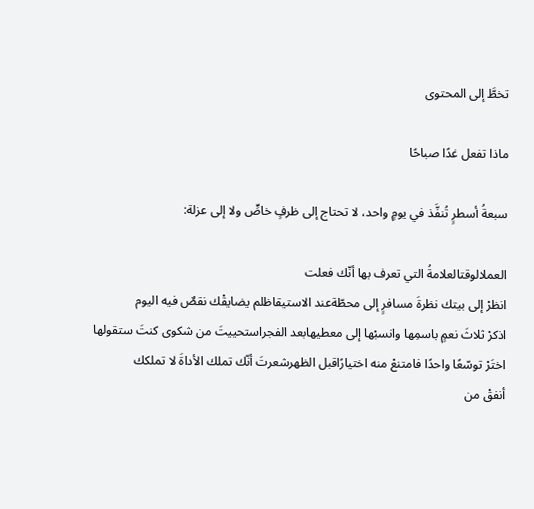تخطَّ إلى المحتوى

ماذا تفعل غدًا صباحًا

سبعةُ أسطرٍ تُنفَّذ في يومٍ واحد، لا تحتاج إلى ظرفٍ خاصٍّ ولا إلى عزلة:

العملالوقتالعلامةُ التي تعرف بها أنّك فعلت
انظرْ إلى بيتك نظرةَ مسافرٍ إلى محطّةعند الاستيقاظلم يضايقْك نقصٌ فيه اليوم
اذكرْ ثلاثَ نعمٍ باسمِها وانسبْها إلى معطيهابعد الفجراستحييتَ من شكوى كنتَ ستقولها
اختَرْ توسّعًا واحدًا فامتنعْ منه اختيارًاقبل الظهرشعرتَ أنّك تملك الأداةَ لا تملكك
أنفقْ من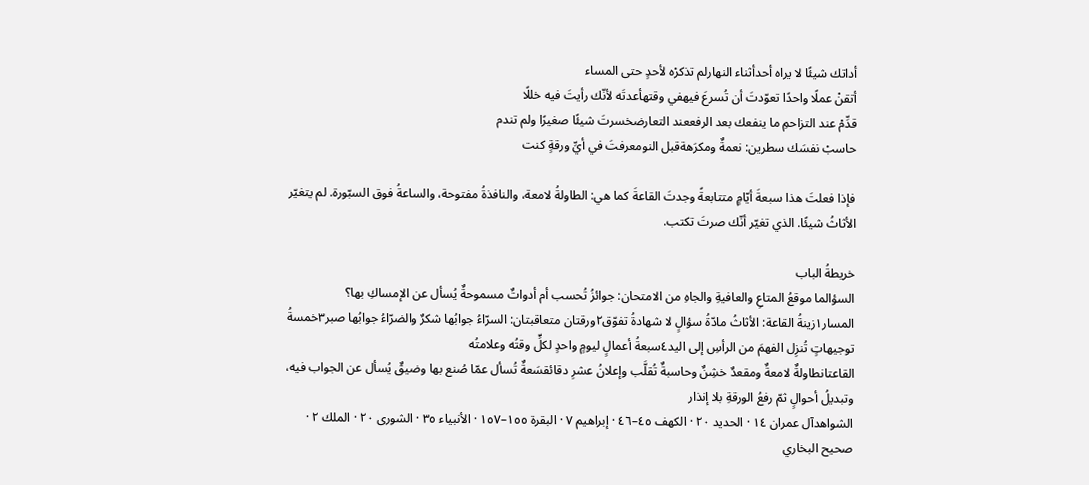أداتك شيئًا لا يراه أحدأثناء النهارلم تذكرْه لأحدٍ حتى المساء
أتقنْ عملًا واحدًا تعوّدتَ أن تُسرعَ فيهفي وقتهأعدتَه لأنّك رأيتَ فيه خللًا
قدِّمْ عند التزاحمِ ما ينفعك بعد الرفععند التعارضخسرتَ شيئًا صغيرًا ولم تندم
حاسبْ نفسَك سطرين: نعمةٌ ومكرَهةقبل النومعرفتَ في أيِّ ورقةٍ كنت

فإذا فعلتَ هذا سبعةَ أيّامٍ متتابعةً وجدتَ القاعةَ كما هي: الطاولةُ لامعة، والنافذةُ مفتوحة، والساعةُ فوق السبّورة. لم يتغيّر الأثاثُ شيئًا. الذي تغيّر أنّك صرتَ تكتب.

خريطةُ الباب
السؤالما موقعُ المتاعِ والعافيةِ والجاهِ من الامتحان: جوائزُ تُحسب أم أدواتٌ مسموحةٌ يُسأل عن الإمساكِ بها؟
المسار١زينةُ القاعة: الأثاثُ مادّةُ سؤالٍ لا شهادةُ تفوّق٢ورقتان متعاقبتان: السرّاءُ جوابُها شكرٌ والضرّاءُ جوابُها صبر٣خمسةُ توجيهاتٍ تُنزِل الفهمَ من الرأسِ إلى اليد٤سبعةُ أعمالٍ ليومٍ واحدٍ لكلٍّ وقتُه وعلامتُه
القاعتانطاولةٌ لامعةٌ ومقعدٌ خشِنٌ وحاسبةٌ تُقلَّب وإعلانُ عشرِ دقائقسَعةٌ تُسأل عمّا صُنع بها وضيقٌ يُسأل عن الجواب فيه، وتبديلُ أحوالٍ ثمّ رفعُ الورقةِ بلا إنذار
الشواهدآل عمران ١٤ · الحديد ٢٠ · الكهف ٤٥–٤٦ · إبراهيم ٧ · البقرة ١٥٥–١٥٧ · الأنبياء ٣٥ · الشورى ٢٠ · الملك ٢ · صحيح البخاري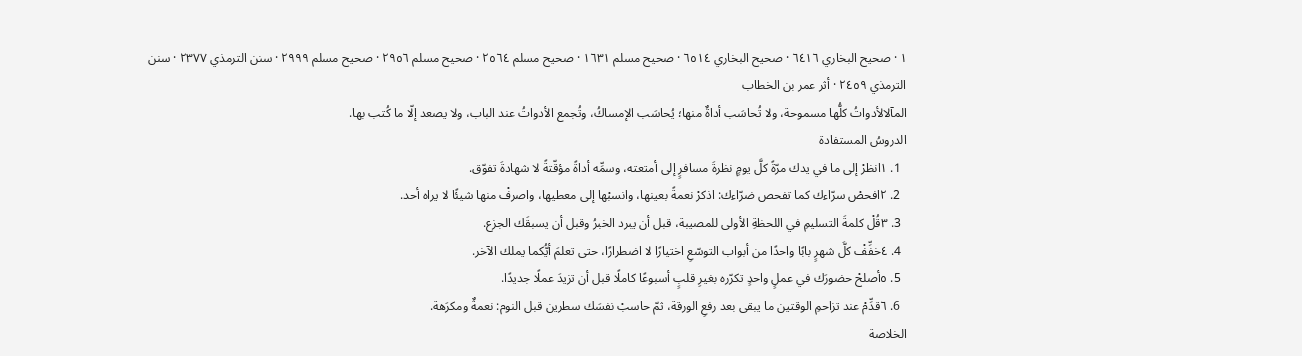١ · صحيح البخاري ٦٤١٦ · صحيح البخاري ٦٥١٤ · صحيح مسلم ١٦٣١ · صحيح مسلم ٢٥٦٤ · صحيح مسلم ٢٩٥٦ · صحيح مسلم ٢٩٩٩ · سنن الترمذي ٢٣٧٧ · سنن الترمذي ٢٤٥٩ · أثر عمر بن الخطاب
المآلالأدواتُ كلُّها مسموحة، ولا تُحاسَب أداةٌ منها؛ يُحاسَب الإمساكُ، وتُجمع الأدواتُ عند الباب، ولا يصعد إلّا ما كُتب بها.
الدروسُ المستفادة
  1. ١انظرْ إلى ما في يدك مرّةً كلَّ يومٍ نظرةَ مسافرٍ إلى أمتعته، وسمِّه أداةً مؤقّتةً لا شهادةَ تفوّق.
  2. ٢افحصْ سرّاءك كما تفحص ضرّاءك: اذكرْ نعمةً بعينها، وانسبْها إلى معطيها، واصرفْ منها شيئًا لا يراه أحد.
  3. ٣قُلْ كلمةَ التسليمِ في اللحظةِ الأولى للمصيبة، قبل أن يبرد الخبرُ وقبل أن يسبقَك الجزع.
  4. ٤خفِّفْ كلَّ شهرٍ بابًا واحدًا من أبواب التوسّعِ اختيارًا لا اضطرارًا، حتى تعلمَ أيُّكما يملك الآخر.
  5. ٥أصلحْ حضورَك في عملٍ واحدٍ تكرّره بغيرِ قلبٍ أسبوعًا كاملًا قبل أن تزيدَ عملًا جديدًا.
  6. ٦قدِّمْ عند تزاحمِ الوقتين ما يبقى بعد رفعِ الورقة، ثمّ حاسبْ نفسَك سطرين قبل النوم: نعمةٌ ومكرَهة.
الخلاصة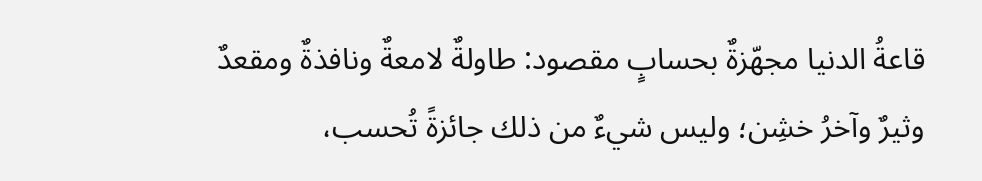قاعةُ الدنيا مجهّزةٌ بحسابٍ مقصود: طاولةٌ لامعةٌ ونافذةٌ ومقعدٌ وثيرٌ وآخرُ خشِن؛ وليس شيءٌ من ذلك جائزةً تُحسب،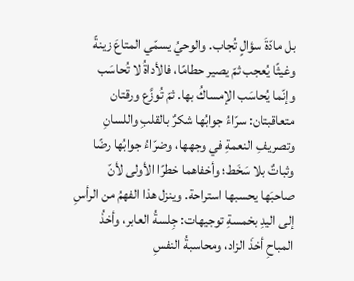بل مادّةَ سؤالٍ تُجاب. والوحيُ يسمّي المتاعَ زينةً وغيثًا يُعجب ثمّ يصير حطامًا، فالأداةُ لا تُحاسَب وإنّما يُحاسَب الإمساكُ بها. ثمّ تُوزَّع ورقتان متعاقبتان: سرّاءُ جوابُها شكرٌ بالقلبِ واللسانِ وتصريفِ النعمةِ في وجهها، وضرّاءُ جوابُها رضًا وثباتٌ بلا سَخَط؛ وأخفاهما خطرًا الأولى لأنّ صاحبَها يحسبها استراحة. وينزل هذا الفهمُ من الرأسِ إلى اليدِ بخمسةِ توجيهات: جِلسةُ العابر، وأخذُ المباحِ أخذَ الزاد، ومحاسبةُ النفسِ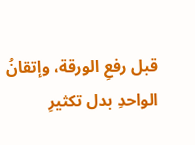قبل رفعِ الورقة، وإتقانُ الواحدِ بدل تكثيرِ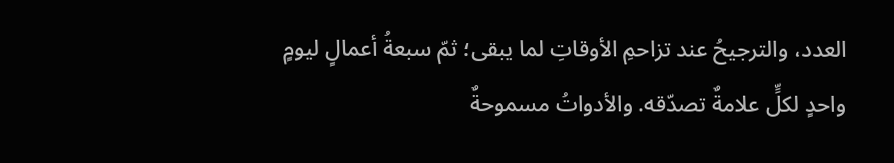العدد، والترجيحُ عند تزاحمِ الأوقاتِ لما يبقى؛ ثمّ سبعةُ أعمالٍ ليومٍ واحدٍ لكلٍّ علامةٌ تصدّقه. والأدواتُ مسموحةٌ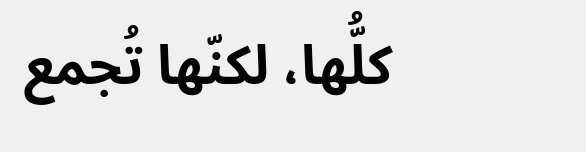كلُّها، لكنّها تُجمع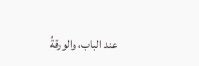عند الباب، والورقةُ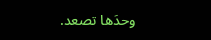وحدَها تصعد.